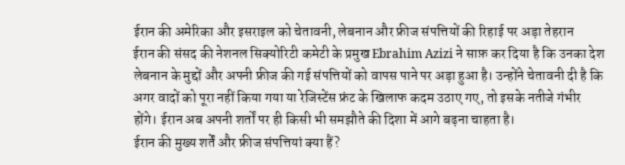ईरान की अमेरिका और इसराइल को चेतावनी, लेबनान और फ्रीज संपत्तियों की रिहाई पर अड़ा तेहरान
ईरान की संसद की नेशनल सिक्योरिटी कमेटी के प्रमुख Ebrahim Azizi ने साफ़ कर दिया है कि उनका देश लेबनान के मुद्दों और अपनी फ्रीज की गई संपत्तियों को वापस पाने पर अड़ा हुआ है। उन्होंने चेतावनी दी है कि अगर वादों को पूरा नहीं किया गया या रेजिस्टेंस फ्रंट के खिलाफ कदम उठाए गए, तो इसके नतीजे गंभीर होंगे। ईरान अब अपनी शर्तों पर ही किसी भी समझौते की दिशा में आगे बढ़ना चाहता है।
ईरान की मुख्य शर्तें और फ्रीज संपत्तियां क्या हैं?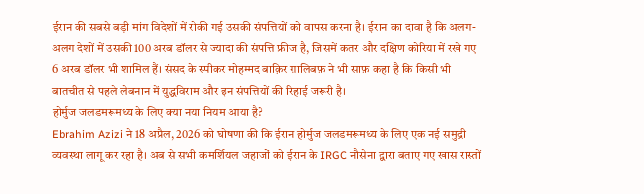ईरान की सबसे बड़ी मांग विदेशों में रोकी गई उसकी संपत्तियों को वापस करना है। ईरान का दावा है कि अलग-अलग देशों में उसकी 100 अरब डॉलर से ज्यादा की संपत्ति फ्रीज है, जिसमें कतर और दक्षिण कोरिया में रखे गए 6 अरब डॉलर भी शामिल हैं। संसद के स्पीकर मोहम्मद बाक़िर ग़ालिबफ़ ने भी साफ़ कहा है कि किसी भी बातचीत से पहले लेबनान में युद्धविराम और इन संपत्तियों की रिहाई जरूरी है।
होर्मुज जलडमरूमध्य के लिए क्या नया नियम आया है?
Ebrahim Azizi ने 18 अप्रैल, 2026 को घोषणा की कि ईरान होर्मुज जलडमरूमध्य के लिए एक नई समुद्री व्यवस्था लागू कर रहा है। अब से सभी कमर्शियल जहाजों को ईरान के IRGC नौसेना द्वारा बताए गए खास रास्तों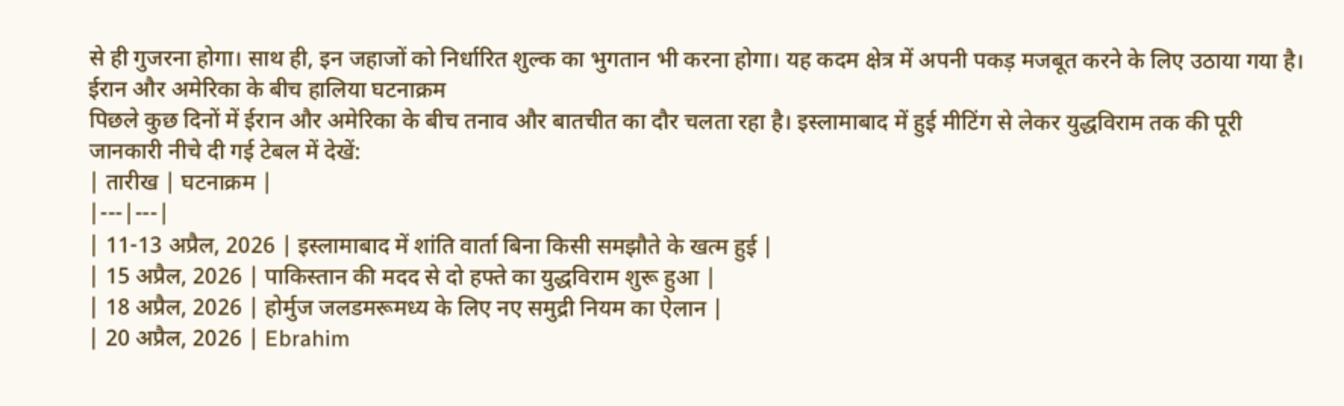से ही गुजरना होगा। साथ ही, इन जहाजों को निर्धारित शुल्क का भुगतान भी करना होगा। यह कदम क्षेत्र में अपनी पकड़ मजबूत करने के लिए उठाया गया है।
ईरान और अमेरिका के बीच हालिया घटनाक्रम
पिछले कुछ दिनों में ईरान और अमेरिका के बीच तनाव और बातचीत का दौर चलता रहा है। इस्लामाबाद में हुई मीटिंग से लेकर युद्धविराम तक की पूरी जानकारी नीचे दी गई टेबल में देखें:
| तारीख | घटनाक्रम |
|---|---|
| 11-13 अप्रैल, 2026 | इस्लामाबाद में शांति वार्ता बिना किसी समझौते के खत्म हुई |
| 15 अप्रैल, 2026 | पाकिस्तान की मदद से दो हफ्ते का युद्धविराम शुरू हुआ |
| 18 अप्रैल, 2026 | होर्मुज जलडमरूमध्य के लिए नए समुद्री नियम का ऐलान |
| 20 अप्रैल, 2026 | Ebrahim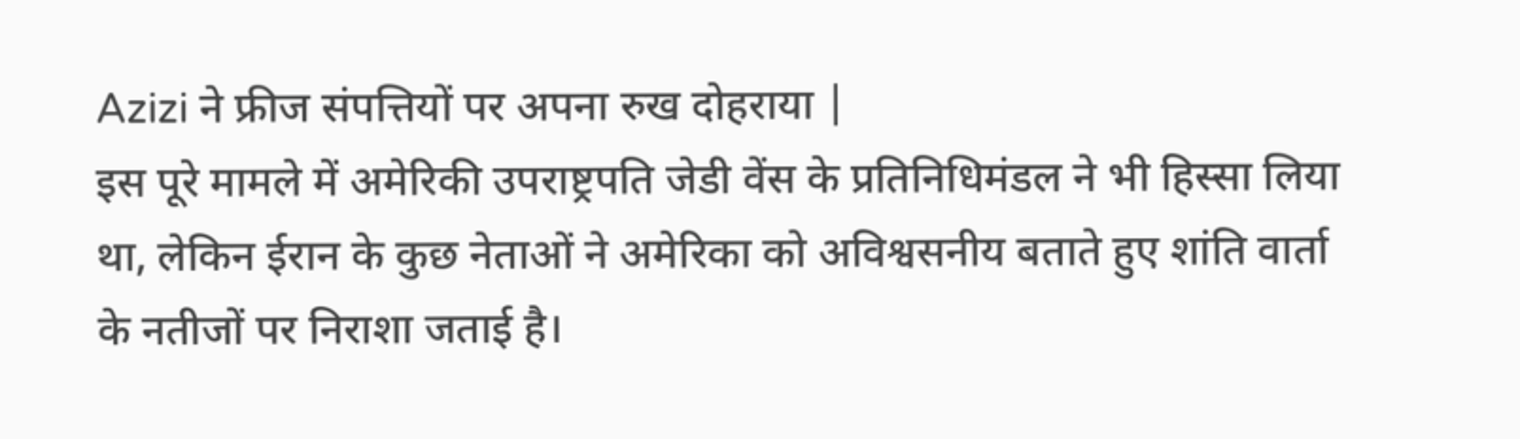Azizi ने फ्रीज संपत्तियों पर अपना रुख दोहराया |
इस पूरे मामले में अमेरिकी उपराष्ट्रपति जेडी वेंस के प्रतिनिधिमंडल ने भी हिस्सा लिया था, लेकिन ईरान के कुछ नेताओं ने अमेरिका को अविश्वसनीय बताते हुए शांति वार्ता के नतीजों पर निराशा जताई है।